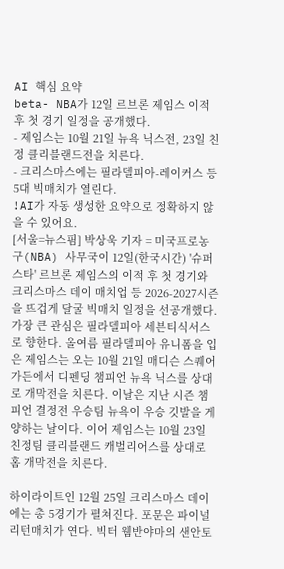AI 핵심 요약
beta- NBA가 12일 르브론 제임스 이적 후 첫 경기 일정을 공개했다.
- 제임스는 10월 21일 뉴욕 닉스전, 23일 친정 클리블랜드전을 치른다.
- 크리스마스에는 필라델피아-레이커스 등 5대 빅매치가 열린다.
!AI가 자동 생성한 요약으로 정확하지 않을 수 있어요.
[서울=뉴스핌] 박상욱 기자 = 미국프로농구(NBA) 사무국이 12일(한국시간) '슈퍼스타' 르브론 제임스의 이적 후 첫 경기와 크리스마스 데이 매치업 등 2026-2027시즌을 뜨겁게 달굴 빅매치 일정을 선공개했다.
가장 큰 관심은 필라델피아 세븐티식서스로 향한다. 올여름 필라델피아 유니폼을 입은 제임스는 오는 10월 21일 매디슨 스퀘어 가든에서 디펜딩 챔피언 뉴욕 닉스를 상대로 개막전을 치른다. 이날은 지난 시즌 챔피언 결정전 우승팀 뉴욕이 우승 깃발을 게양하는 날이다. 이어 제임스는 10월 23일 친정팀 클리블랜드 캐벌리어스를 상대로 홈 개막전을 치른다.

하이라이트인 12월 25일 크리스마스 데이에는 총 5경기가 펼쳐진다. 포문은 파이널 리턴매치가 연다. 빅터 웸반야마의 샌안토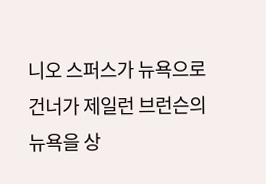니오 스퍼스가 뉴욕으로 건너가 제일런 브런슨의 뉴욕을 상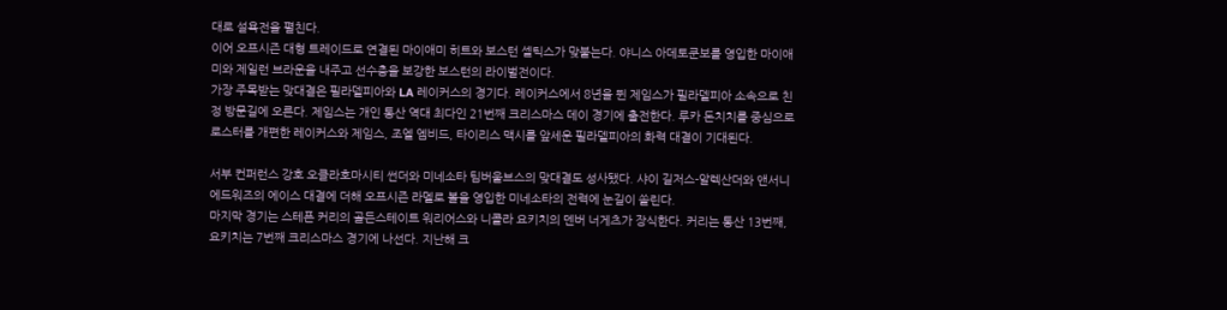대로 설욕전을 펼친다.
이어 오프시즌 대형 트레이드로 연결된 마이애미 히트와 보스턴 셀틱스가 맞붙는다. 야니스 아데토쿤보를 영입한 마이애미와 제일런 브라운을 내주고 선수층을 보강한 보스턴의 라이벌전이다.
가장 주목받는 맞대결은 필라델피아와 LA 레이커스의 경기다. 레이커스에서 8년을 뛴 제임스가 필라델피아 소속으로 친정 방문길에 오른다. 제임스는 개인 통산 역대 최다인 21번째 크리스마스 데이 경기에 출전한다. 루카 돈치치를 중심으로 로스터를 개편한 레이커스와 제임스, 조엘 엠비드, 타이리스 맥시를 앞세운 필라델피아의 화력 대결이 기대된다.

서부 컨퍼런스 강호 오클라호마시티 썬더와 미네소타 팀버울브스의 맞대결도 성사됐다. 샤이 길저스-알렉산더와 앤서니 에드워즈의 에이스 대결에 더해 오프시즌 라멜로 볼을 영입한 미네소타의 전력에 눈길이 쏠린다.
마지막 경기는 스테픈 커리의 골든스테이트 워리어스와 니콜라 요키치의 덴버 너게츠가 장식한다. 커리는 통산 13번째, 요키치는 7번째 크리스마스 경기에 나선다. 지난해 크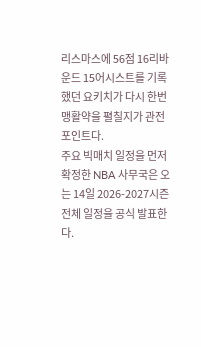리스마스에 56점 16리바운드 15어시스트를 기록했던 요키치가 다시 한번 맹활약을 펼칠지가 관전 포인트다.
주요 빅매치 일정을 먼저 확정한 NBA 사무국은 오는 14일 2026-2027시즌 전체 일정을 공식 발표한다.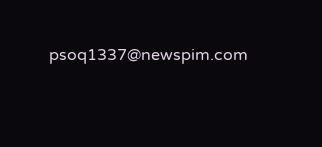psoq1337@newspim.com